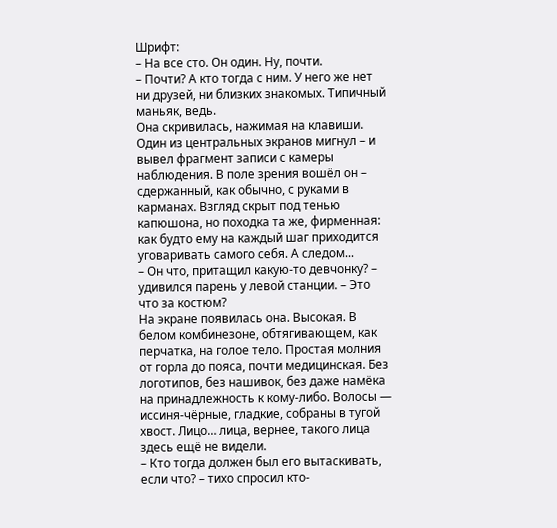Шрифт:
– На все сто. Он один. Ну, почти.
– Почти? А кто тогда с ним. У него же нет ни друзей, ни близких знакомых. Типичный маньяк, ведь.
Она скривилась, нажимая на клавиши. Один из центральных экранов мигнул – и вывел фрагмент записи с камеры наблюдения. В поле зрения вошёл он – сдержанный, как обычно, с руками в карманах. Взгляд скрыт под тенью капюшона, но походка та же, фирменная: как будто ему на каждый шаг приходится уговаривать самого себя. А следом...
– Он что, притащил какую-то девчонку? – удивился парень у левой станции. – Это что за костюм?
На экране появилась она. Высокая. В белом комбинезоне, обтягивающем, как перчатка, на голое тело. Простая молния от горла до пояса, почти медицинская. Без логотипов, без нашивок, без даже намёка на принадлежность к кому-либо. Волосы — иссиня-чёрные, гладкие, собраны в тугой хвост. Лицо… лица, вернее, такого лица здесь ещё не видели.
– Кто тогда должен был его вытаскивать, если что? – тихо спросил кто-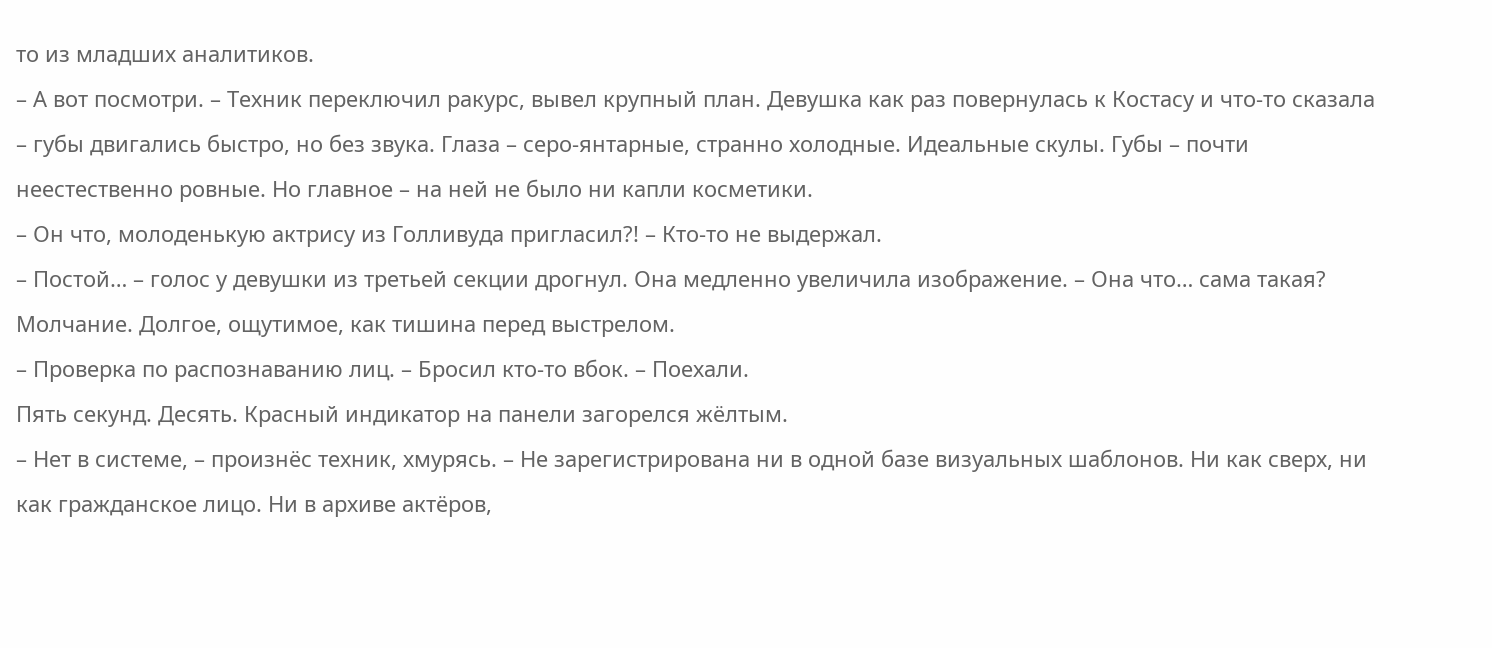то из младших аналитиков.
– А вот посмотри. – Техник переключил ракурс, вывел крупный план. Девушка как раз повернулась к Костасу и что-то сказала – губы двигались быстро, но без звука. Глаза – серо-янтарные, странно холодные. Идеальные скулы. Губы – почти неестественно ровные. Но главное – на ней не было ни капли косметики.
– Он что, молоденькую актрису из Голливуда пригласил?! – Кто-то не выдержал.
– Постой… – голос у девушки из третьей секции дрогнул. Она медленно увеличила изображение. – Она что… сама такая?
Молчание. Долгое, ощутимое, как тишина перед выстрелом.
– Проверка по распознаванию лиц. – Бросил кто-то вбок. – Поехали.
Пять секунд. Десять. Красный индикатор на панели загорелся жёлтым.
– Нет в системе, – произнёс техник, хмурясь. – Не зарегистрирована ни в одной базе визуальных шаблонов. Ни как сверх, ни как гражданское лицо. Ни в архиве актёров,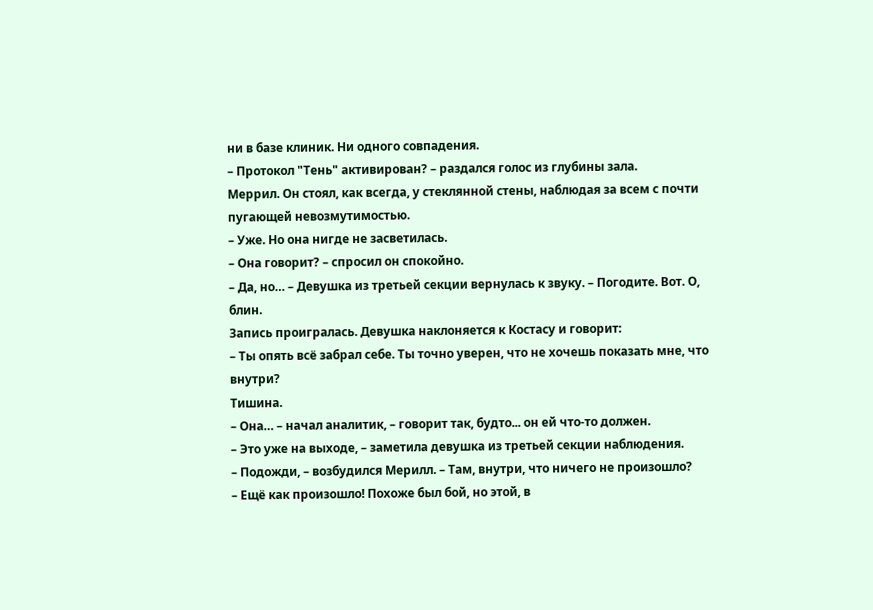ни в базе клиник. Ни одного совпадения.
– Протокол "Тень" активирован? – раздался голос из глубины зала.
Меррил. Он стоял, как всегда, у стеклянной стены, наблюдая за всем с почти пугающей невозмутимостью.
– Уже. Но она нигде не засветилась.
– Она говорит? – спросил он спокойно.
– Да, но… – Девушка из третьей секции вернулась к звуку. – Погодите. Вот. О, блин.
Запись проигралась. Девушка наклоняется к Костасу и говорит:
– Ты опять всё забрал себе. Ты точно уверен, что не хочешь показать мне, что внутри?
Тишина.
– Она… – начал аналитик, – говорит так, будто... он ей что-то должен.
– Это уже на выходе, – заметила девушка из третьей секции наблюдения.
– Подожди, – возбудился Мерилл. – Там, внутри, что ничего не произошло?
– Ещё как произошло! Похоже был бой, но этой, в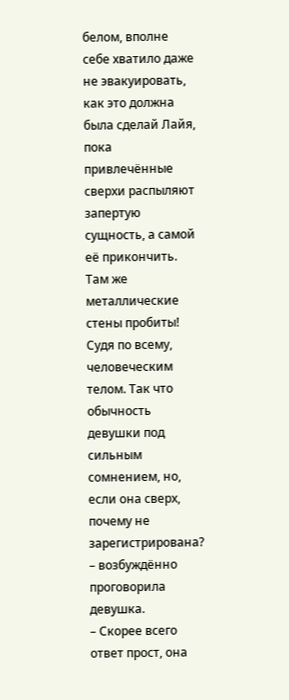белом, вполне себе хватило даже не эвакуировать, как это должна была сделай Лайя, пока привлечённые сверхи распыляют запертую сущность, а самой её прикончить. Там же металлические стены пробиты! Судя по всему, человеческим телом. Так что обычность девушки под сильным сомнением, но, если она сверх, почему не зарегистрирована? – возбуждённо проговорила девушка.
– Скорее всего ответ прост, она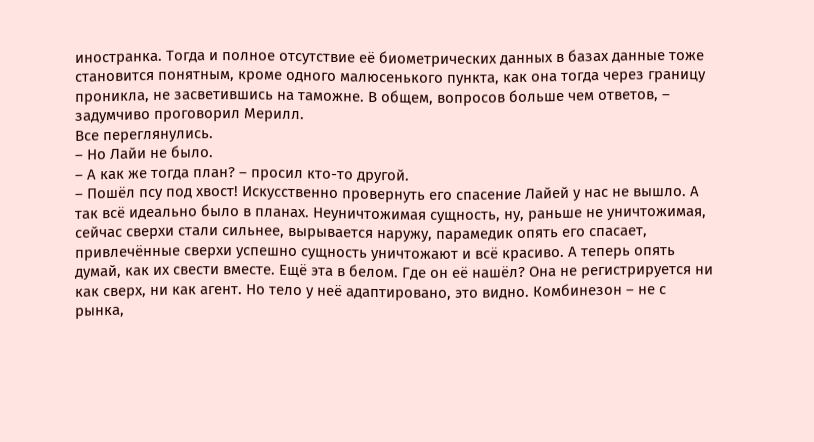иностранка. Тогда и полное отсутствие её биометрических данных в базах данные тоже становится понятным, кроме одного малюсенького пункта, как она тогда через границу проникла, не засветившись на таможне. В общем, вопросов больше чем ответов, – задумчиво проговорил Мерилл.
Все переглянулись.
– Но Лайи не было.
– А как же тогда план? – просил кто-то другой.
– Пошёл псу под хвост! Искусственно провернуть его спасение Лайей у нас не вышло. А так всё идеально было в планах. Неуничтожимая сущность, ну, раньше не уничтожимая, сейчас сверхи стали сильнее, вырывается наружу, парамедик опять его спасает, привлечённые сверхи успешно сущность уничтожают и всё красиво. А теперь опять думай, как их свести вместе. Ещё эта в белом. Где он её нашёл? Она не регистрируется ни как сверх, ни как агент. Но тело у неё адаптировано, это видно. Комбинезон – не с рынка,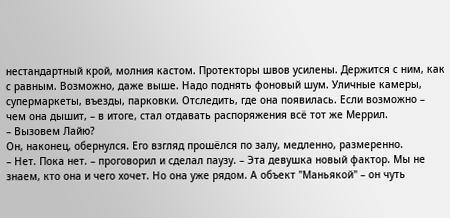нестандартный крой, молния кастом. Протекторы швов усилены. Держится с ним, как с равным. Возможно, даже выше. Надо поднять фоновый шум. Уличные камеры, супермаркеты, въезды, парковки. Отследить, где она появилась. Если возможно – чем она дышит, – в итоге, стал отдавать распоряжения всё тот же Меррил.
– Вызовем Лайю?
Он, наконец, обернулся. Его взгляд прошёлся по залу, медленно, размеренно.
– Нет. Пока нет. – проговорил и сделал паузу. – Эта девушка новый фактор. Мы не знаем, кто она и чего хочет. Но она уже рядом. А объект "Маньякой" – он чуть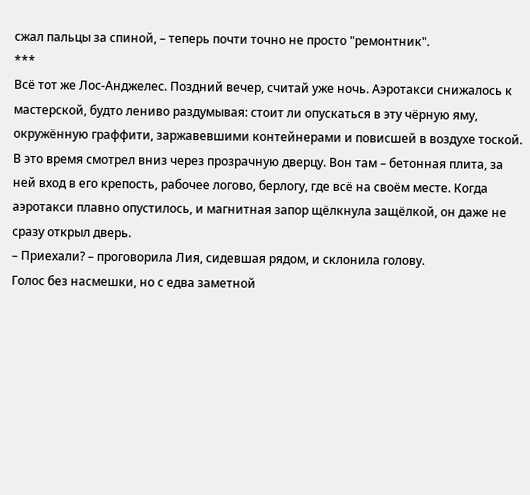сжал пальцы за спиной, – теперь почти точно не просто "ремонтник".
***
Всё тот же Лос-Анджелес. Поздний вечер, считай уже ночь. Аэротакси снижалось к мастерской, будто лениво раздумывая: стоит ли опускаться в эту чёрную яму, окружённую граффити, заржавевшими контейнерами и повисшей в воздухе тоской.
В это время смотрел вниз через прозрачную дверцу. Вон там – бетонная плита, за ней вход в его крепость, рабочее логово, берлогу, где всё на своём месте. Когда аэротакси плавно опустилось, и магнитная запор щёлкнула защёлкой, он даже не сразу открыл дверь.
– Приехали? – проговорила Лия, сидевшая рядом, и склонила голову.
Голос без насмешки, но с едва заметной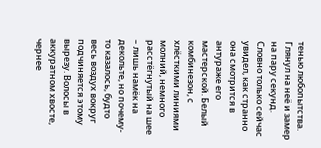тенью любопытства.
Глянул на неё и замер на пару секунд. Словно только сейчас увидел, как странно она смотрится в антураже его мастерской. Белый комбинезон, с хлёсткими линиями молний, немного расстёгнутый на шее – лишь намёк на декольте, но почему-то казалось, будто весь воздух вокруг подчиняется этому вырезу. Волосы в аккуратном хвосте, чернее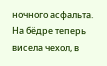ночного асфальта. На бёдре теперь висела чехол, в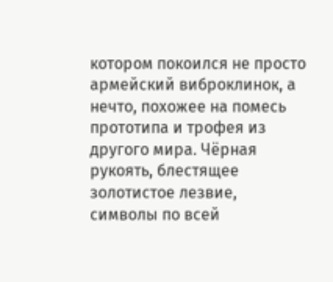котором покоился не просто армейский виброклинок, а нечто, похожее на помесь прототипа и трофея из другого мира. Чёрная рукоять, блестящее золотистое лезвие, символы по всей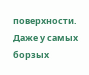поверхности. Даже у самых борзых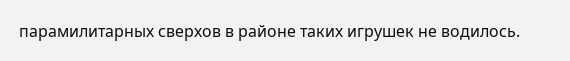парамилитарных сверхов в районе таких игрушек не водилось.